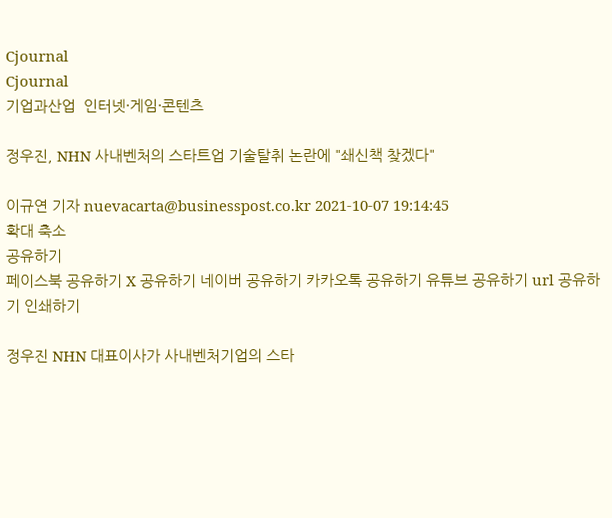Cjournal
Cjournal
기업과산업  인터넷·게임·콘텐츠

정우진, NHN 사내벤처의 스타트업 기술탈취 논란에 "쇄신책 찾겠다"

이규연 기자 nuevacarta@businesspost.co.kr 2021-10-07 19:14:45
확대 축소
공유하기
페이스북 공유하기 X 공유하기 네이버 공유하기 카카오톡 공유하기 유튜브 공유하기 url 공유하기 인쇄하기

정우진 NHN 대표이사가 사내벤처기업의 스타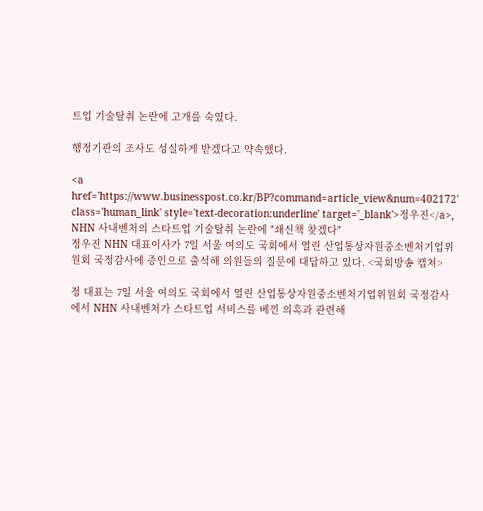트업 기술탈취 논란에 고개를 숙였다.

행정기관의 조사도 성실하게 받겠다고 약속했다.

<a href='https://www.businesspost.co.kr/BP?command=article_view&num=402172' class='human_link' style='text-decoration:underline' target='_blank'>정우진</a>, NHN 사내벤처의 스타트업 기술탈취 논란에 "쇄신책 찾겠다"
정우진 NHN 대표이사가 7일 서울 여의도 국회에서 열린 산업통상자원중소벤처기업위원회 국정감사에 증인으로 출석해 의원들의 질문에 대답하고 있다. <국회방송 캡쳐>

정 대표는 7일 서울 여의도 국회에서 열린 산업통상자원중소벤처기업위원회 국정감사에서 NHN 사내벤처가 스타트업 서비스를 베낀 의혹과 관련해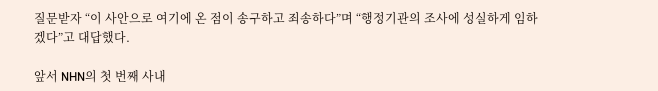질문받자 “이 사안으로 여기에 온 점이 송구하고 죄송하다”며 “행정기관의 조사에 성실하게 임하겠다”고 대답했다.

앞서 NHN의 첫 번째 사내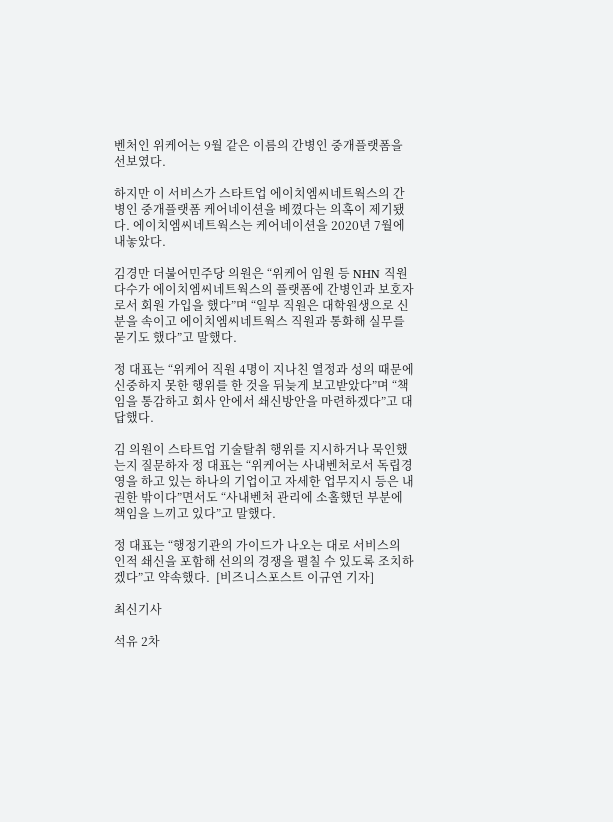벤처인 위케어는 9월 같은 이름의 간병인 중개플랫폼을 선보였다.

하지만 이 서비스가 스타트업 에이치엠씨네트웍스의 간병인 중개플랫폼 케어네이션을 베꼈다는 의혹이 제기됐다. 에이치엠씨네트웍스는 케어네이션을 2020년 7월에 내놓았다.

김경만 더불어민주당 의원은 “위케어 임원 등 NHN 직원 다수가 에이치엠씨네트웍스의 플랫폼에 간병인과 보호자로서 회원 가입을 했다”며 “일부 직원은 대학원생으로 신분을 속이고 에이치엠씨네트웍스 직원과 통화해 실무를 묻기도 했다”고 말했다.

정 대표는 “위케어 직원 4명이 지나친 열정과 성의 때문에 신중하지 못한 행위를 한 것을 뒤늦게 보고받았다”며 “책임을 통감하고 회사 안에서 쇄신방안을 마련하겠다”고 대답했다.

김 의원이 스타트업 기술탈취 행위를 지시하거나 묵인했는지 질문하자 정 대표는 “위케어는 사내벤처로서 독립경영을 하고 있는 하나의 기업이고 자세한 업무지시 등은 내 권한 밖이다”면서도 “사내벤처 관리에 소홀했던 부분에 책임을 느끼고 있다”고 말했다.

정 대표는 “행정기관의 가이드가 나오는 대로 서비스의 인적 쇄신을 포함해 선의의 경쟁을 펼칠 수 있도록 조치하겠다”고 약속했다.  [비즈니스포스트 이규연 기자]

최신기사

석유 2차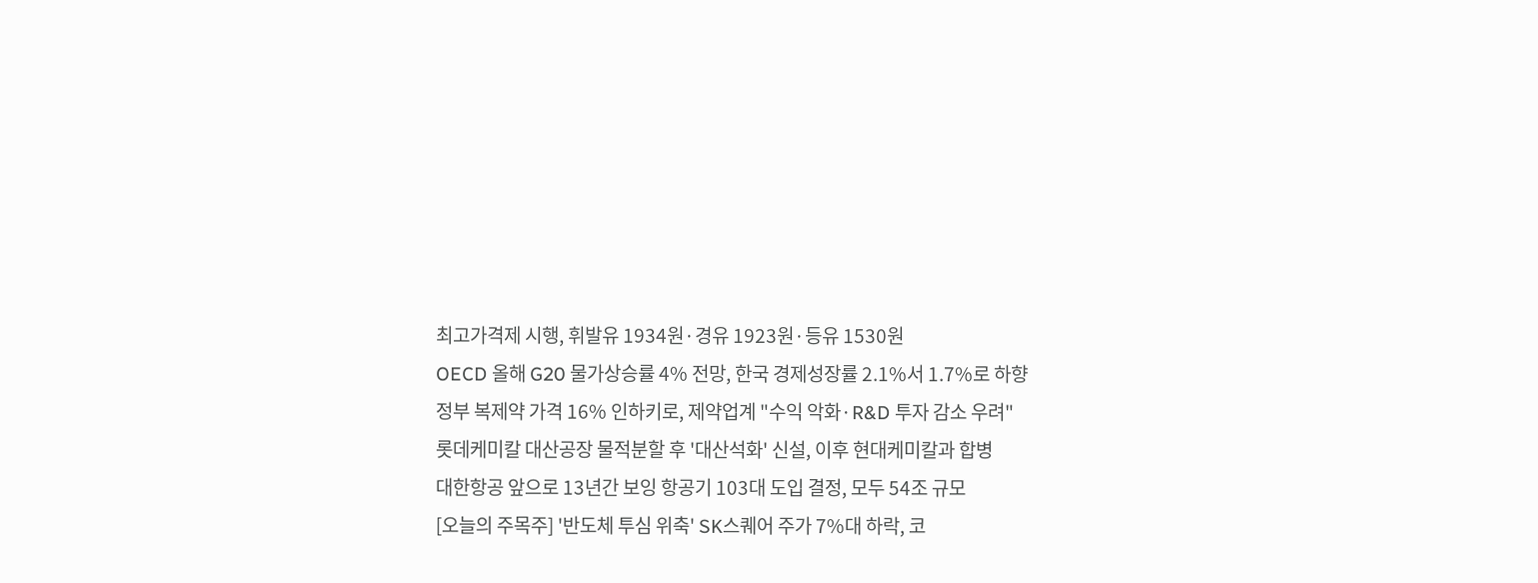최고가격제 시행, 휘발유 1934원·경유 1923원·등유 1530원
OECD 올해 G20 물가상승률 4% 전망, 한국 경제성장률 2.1%서 1.7%로 하향
정부 복제약 가격 16% 인하키로, 제약업계 "수익 악화·R&D 투자 감소 우려"
롯데케미칼 대산공장 물적분할 후 '대산석화' 신설, 이후 현대케미칼과 합병
대한항공 앞으로 13년간 보잉 항공기 103대 도입 결정, 모두 54조 규모
[오늘의 주목주] '반도체 투심 위축' SK스퀘어 주가 7%대 하락, 코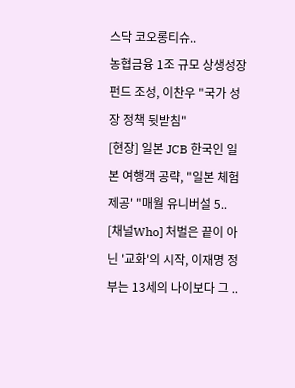스닥 코오롱티슈..
농협금융 1조 규모 상생성장펀드 조성, 이찬우 "국가 성장 정책 뒷받침"
[현장] 일본 JCB 한국인 일본 여행객 공략, "일본 체험 제공' "매월 유니버설 5..
[채널Who] 처벌은 끝이 아닌 '교화'의 시작, 이재명 정부는 13세의 나이보다 그 ..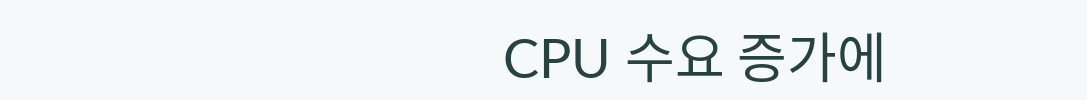CPU 수요 증가에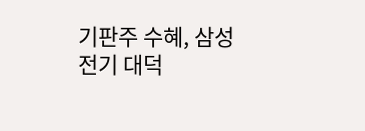기판주 수혜, 삼성전기 대덕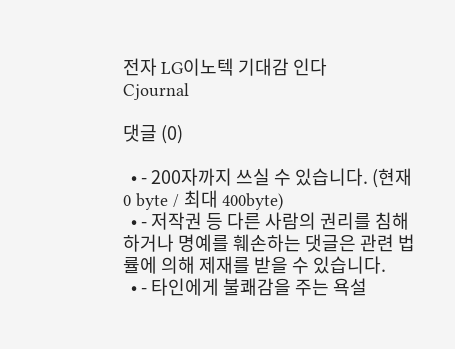전자 LG이노텍 기대감 인다
Cjournal

댓글 (0)

  • - 200자까지 쓰실 수 있습니다. (현재 0 byte / 최대 400byte)
  • - 저작권 등 다른 사람의 권리를 침해하거나 명예를 훼손하는 댓글은 관련 법률에 의해 제재를 받을 수 있습니다.
  • - 타인에게 불쾌감을 주는 욕설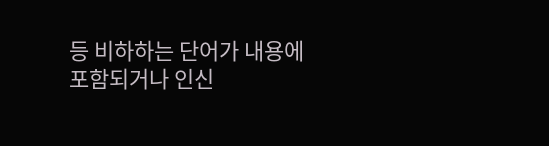등 비하하는 단어가 내용에 포함되거나 인신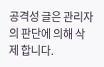공격성 글은 관리자의 판단에 의해 삭제 합니다.